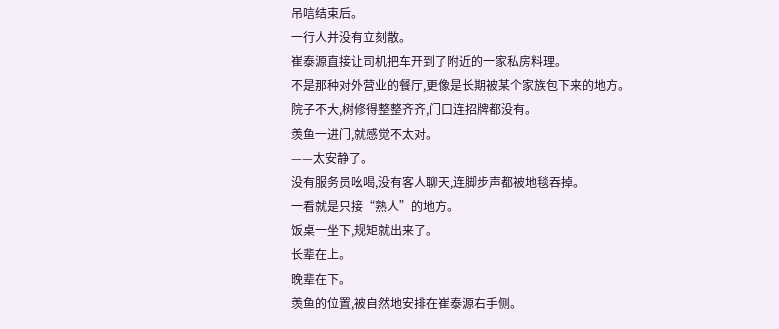吊唁结束后。
一行人并没有立刻散。
崔泰源直接让司机把车开到了附近的一家私房料理。
不是那种对外营业的餐厅,更像是长期被某个家族包下来的地方。
院子不大,树修得整整齐齐,门口连招牌都没有。
羡鱼一进门,就感觉不太对。
——太安静了。
没有服务员吆喝,没有客人聊天,连脚步声都被地毯吞掉。
一看就是只接“熟人”的地方。
饭桌一坐下,规矩就出来了。
长辈在上。
晚辈在下。
羡鱼的位置,被自然地安排在崔泰源右手侧。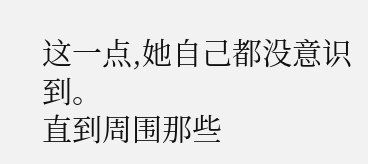这一点,她自己都没意识到。
直到周围那些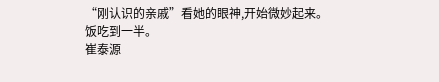“刚认识的亲戚”看她的眼神,开始微妙起来。
饭吃到一半。
崔泰源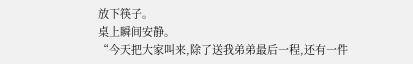放下筷子。
桌上瞬间安静。
“今天把大家叫来,除了送我弟弟最后一程,还有一件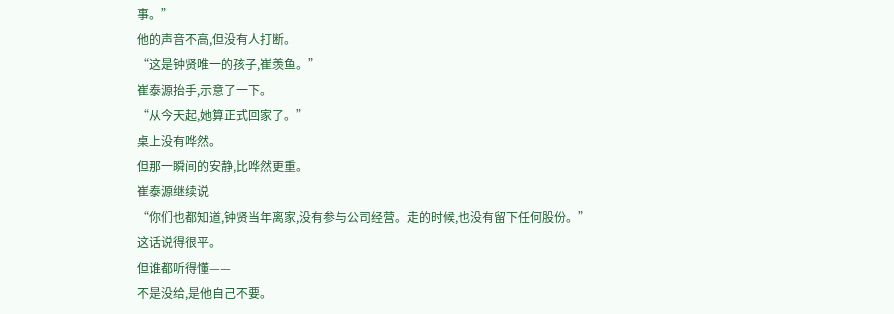事。”
他的声音不高,但没有人打断。
“这是钟贤唯一的孩子,崔羡鱼。”
崔泰源抬手,示意了一下。
“从今天起,她算正式回家了。”
桌上没有哗然。
但那一瞬间的安静,比哗然更重。
崔泰源继续说
“你们也都知道,钟贤当年离家,没有参与公司经营。走的时候,也没有留下任何股份。”
这话说得很平。
但谁都听得懂——
不是没给,是他自己不要。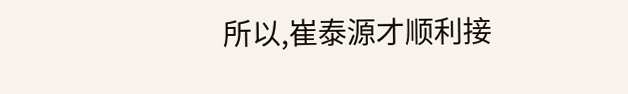所以,崔泰源才顺利接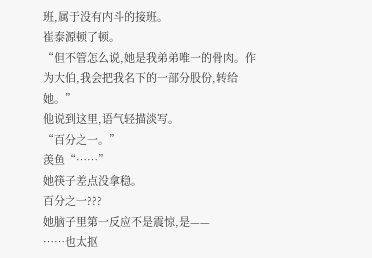班,属于没有内斗的接班。
崔泰源顿了顿。
“但不管怎么说,她是我弟弟唯一的骨肉。作为大伯,我会把我名下的一部分股份,转给她。”
他说到这里,语气轻描淡写。
“百分之一。”
羡鱼“……”
她筷子差点没拿稳。
百分之一???
她脑子里第一反应不是震惊,是——
……也太抠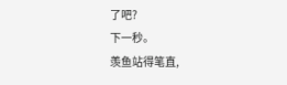了吧?
下一秒。
羡鱼站得笔直,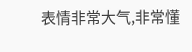表情非常大气,非常懂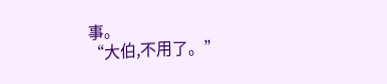事。
“大伯,不用了。”